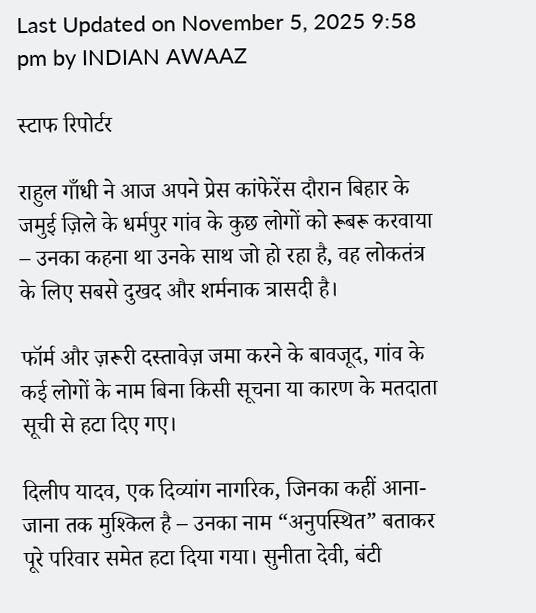Last Updated on November 5, 2025 9:58 pm by INDIAN AWAAZ

स्टाफ रिपोर्टर

राहुल गाँधी ने आज अपने प्रेस कांफेरेंस दौरान बिहार के जमुई ज़िले के धर्मपुर गांव के कुछ लोगों को रूबरू करवाया – उनका कहना था उनके साथ जो हो रहा है, वह लोकतंत्र के लिए सबसे दुखद और शर्मनाक त्रासदी है।

फॉर्म और ज़रूरी दस्तावेज़ जमा करने के बावजूद, गांव के कई लोगों के नाम बिना किसी सूचना या कारण के मतदाता सूची से हटा दिए गए।

दिलीप यादव, एक दिव्यांग नागरिक, जिनका कहीं आना-जाना तक मुश्किल है – उनका नाम “अनुपस्थित” बताकर पूरे परिवार समेत हटा दिया गया। सुनीता देवी, बंटी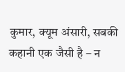कुमार, क्यूम अंसारी, सबकी कहानी एक जैसी है – न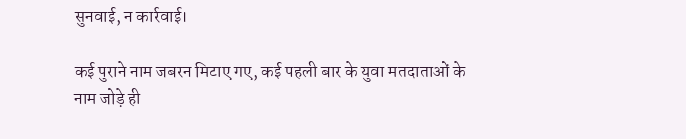सुनवाई, न कार्रवाई।

कई पुराने नाम जबरन मिटाए गए, कई पहली बार के युवा मतदाताओं के नाम जोड़े ही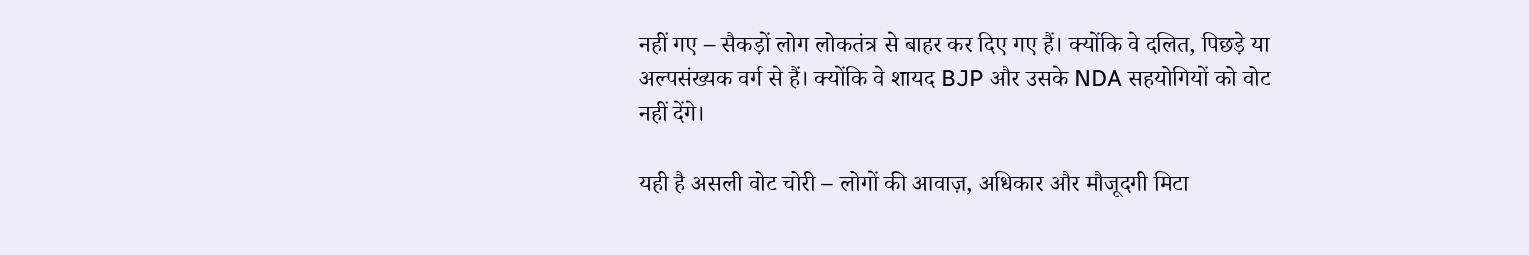नहीं गए – सैकड़ों लोग लोकतंत्र से बाहर कर दिए गए हैं। क्योंकि वे दलित, पिछड़े या अल्पसंख्यक वर्ग से हैं। क्योंकि वे शायद BJP और उसके NDA सहयोगियों को वोट नहीं देंगे।

यही है असली वोट चोरी – लोगों की आवाज़, अधिकार और मौजूदगी मिटा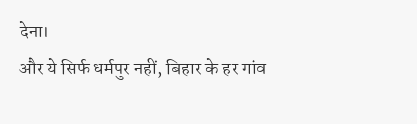देना।
और ये सिर्फ धर्मपुर नहीं, बिहार के हर गांव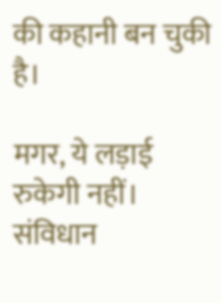की कहानी बन चुकी है।

मगर, ये लड़ाई रुकेगी नहीं। संविधान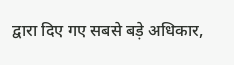द्वारा दिए गए सबसे बड़े अधिकार,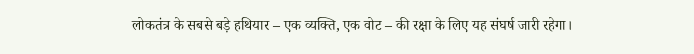लोकतंत्र के सबसे बड़े हथियार – एक व्यक्ति, एक वोट – की रक्षा के लिए यह संघर्ष जारी रहेगा।